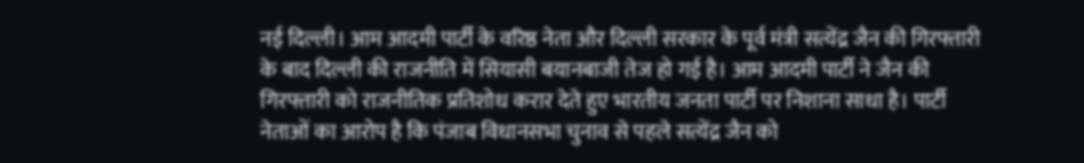नई दिल्ली। आम आदमी पार्टी के वरिष्ठ नेता और दिल्ली सरकार के पूर्व मंत्री सत्येंद्र जैन की गिरफ्तारी के बाद दिल्ली की राजनीति में सियासी बयानबाजी तेज हो गई है। आम आदमी पार्टी ने जैन की गिरफ्तारी को राजनीतिक प्रतिशोध करार देते हुए भारतीय जनता पार्टी पर निशाना साधा है। पार्टी नेताओं का आरोप है कि पंजाब विधानसभा चुनाव से पहले सत्येंद्र जैन को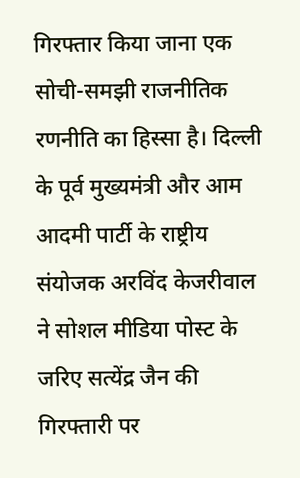गिरफ्तार किया जाना एक सोची-समझी राजनीतिक रणनीति का हिस्सा है। दिल्ली के पूर्व मुख्यमंत्री और आम आदमी पार्टी के राष्ट्रीय संयोजक अरविंद केजरीवाल ने सोशल मीडिया पोस्ट के जरिए सत्येंद्र जैन की गिरफ्तारी पर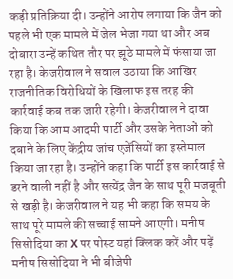कड़ी प्रतिक्रिया दी। उन्होंने आरोप लगाया कि जैन को पहले भी एक मामले में जेल भेजा गया था और अब दोबारा उन्हें कथित तौर पर झूठे मामले में फंसाया जा रहा है। केजरीवाल ने सवाल उठाया कि आखिर राजनीतिक विरोधियों के खिलाफ इस तरह की कार्रवाई कब तक जारी रहेगी। केजरीवाल ने दावा किया कि आम आदमी पार्टी और उसके नेताओं को दबाने के लिए केंद्रीय जांच एजेंसियों का इस्तेमाल किया जा रहा है। उन्होंने कहा कि पार्टी इस कार्रवाई से डरने वाली नहीं है और सत्येंद्र जैन के साथ पूरी मजबूती से खड़ी है। केजरीवाल ने यह भी कहा कि समय के साथ पूरे मामले की सच्चाई सामने आएगी। मनीष सिसोदिया का X पर पोस्ट यहां क्लिक करें और पढ़ें मनीष सिसोदिया ने भी बीजेपी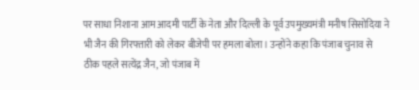पर साधा निशाना आम आदमी पार्टी के नेता और दिल्ली के पूर्व उपमुख्यमंत्री मनीष सिसोदिया ने भी जैन की गिरफ्तारी को लेकर बीजेपी पर हमला बोला। उन्होंने कहा कि पंजाब चुनाव से ठीक पहले सत्येंद्र जैन, जो पंजाब में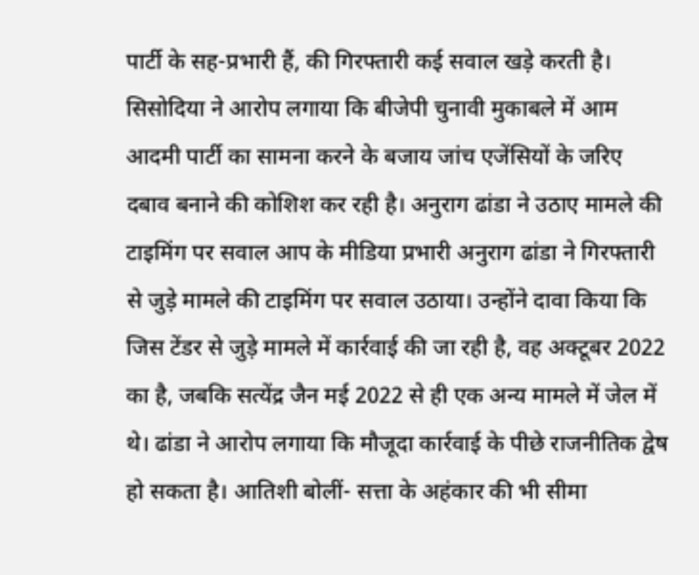पार्टी के सह-प्रभारी हैं, की गिरफ्तारी कई सवाल खड़े करती है। सिसोदिया ने आरोप लगाया कि बीजेपी चुनावी मुकाबले में आम आदमी पार्टी का सामना करने के बजाय जांच एजेंसियों के जरिए दबाव बनाने की कोशिश कर रही है। अनुराग ढांडा ने उठाए मामले की टाइमिंग पर सवाल आप के मीडिया प्रभारी अनुराग ढांडा ने गिरफ्तारी से जुड़े मामले की टाइमिंग पर सवाल उठाया। उन्होंने दावा किया कि जिस टेंडर से जुड़े मामले में कार्रवाई की जा रही है, वह अक्टूबर 2022 का है, जबकि सत्येंद्र जैन मई 2022 से ही एक अन्य मामले में जेल में थे। ढांडा ने आरोप लगाया कि मौजूदा कार्रवाई के पीछे राजनीतिक द्वेष हो सकता है। आतिशी बोलीं- सत्ता के अहंकार की भी सीमा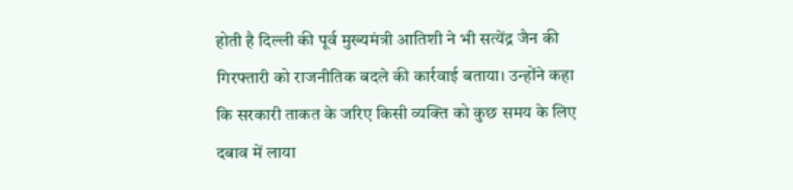होती है दिल्ली की पूर्व मुख्यमंत्री आतिशी ने भी सत्येंद्र जैन की गिरफ्तारी को राजनीतिक बदले की कार्रवाई बताया। उन्होंने कहा कि सरकारी ताकत के जरिए किसी व्यक्ति को कुछ समय के लिए दबाव में लाया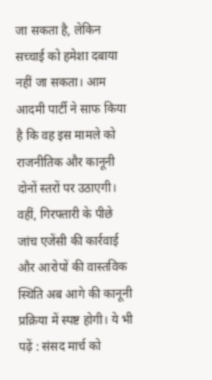जा सकता है, लेकिन सच्चाई को हमेशा दबाया नहीं जा सकता। आम आदमी पार्टी ने साफ किया है कि वह इस मामले को राजनीतिक और कानूनी दोनों स्तरों पर उठाएगी। वहीं, गिरफ्तारी के पीछे जांच एजेंसी की कार्रवाई और आरोपों की वास्तविक स्थिति अब आगे की कानूनी प्रक्रिया में स्पष्ट होगी। ये भी पढ़ें : संसद मार्च को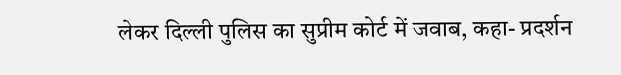लेकर दिल्ली पुलिस का सुप्रीम कोर्ट में जवाब, कहा- प्रदर्शन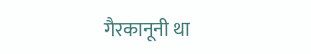गैरकानूनी था